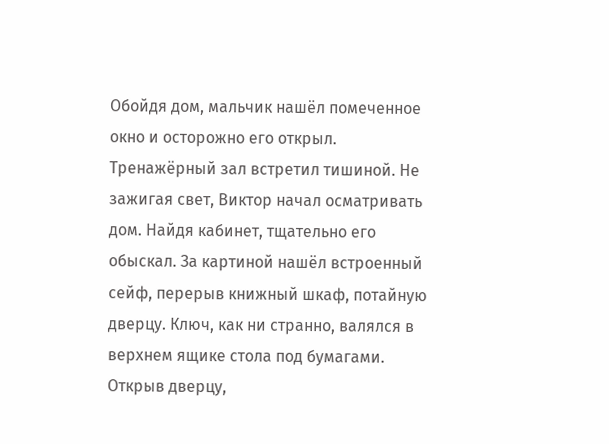Обойдя дом, мальчик нашёл помеченное окно и осторожно его открыл. Тренажёрный зал встретил тишиной. Не зажигая свет, Виктор начал осматривать дом. Найдя кабинет, тщательно его обыскал. За картиной нашёл встроенный сейф, перерыв книжный шкаф, потайную дверцу. Ключ, как ни странно, валялся в верхнем ящике стола под бумагами. Открыв дверцу,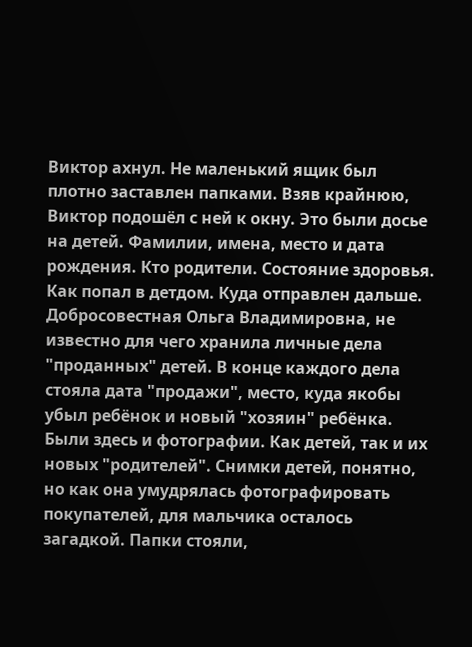Виктор ахнул. Не маленький ящик был плотно заставлен папками. Взяв крайнюю, Виктор подошёл с ней к окну. Это были досье на детей. Фамилии, имена, место и дата рождения. Кто родители. Состояние здоровья. Как попал в детдом. Куда отправлен дальше. Добросовестная Ольга Владимировна, не известно для чего хранила личные дела "проданных" детей. В конце каждого дела стояла дата "продажи", место, куда якобы убыл ребёнок и новый "хозяин" ребёнка. Были здесь и фотографии. Как детей, так и их новых "родителей". Снимки детей, понятно, но как она умудрялась фотографировать покупателей, для мальчика осталось загадкой. Папки стояли,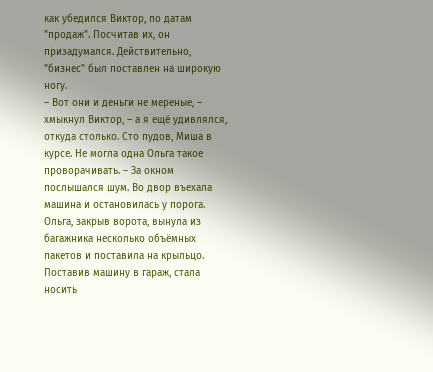как убедился Виктор, по датам "продаж". Посчитав их, он призадумался. Действительно, "бизнес" был поставлен на широкую ногу.
– Вот они и деньги не мереные, – хмыкнул Виктор, – а я ещё удивлялся, откуда столько. Сто пудов, Миша в курсе. Не могла одна Ольга такое проворачивать. – За окном послышался шум. Во двор въехала машина и остановилась у порога. Ольга, закрыв ворота, вынула из багажника несколько объёмных пакетов и поставила на крыльцо. Поставив машину в гараж, стала носить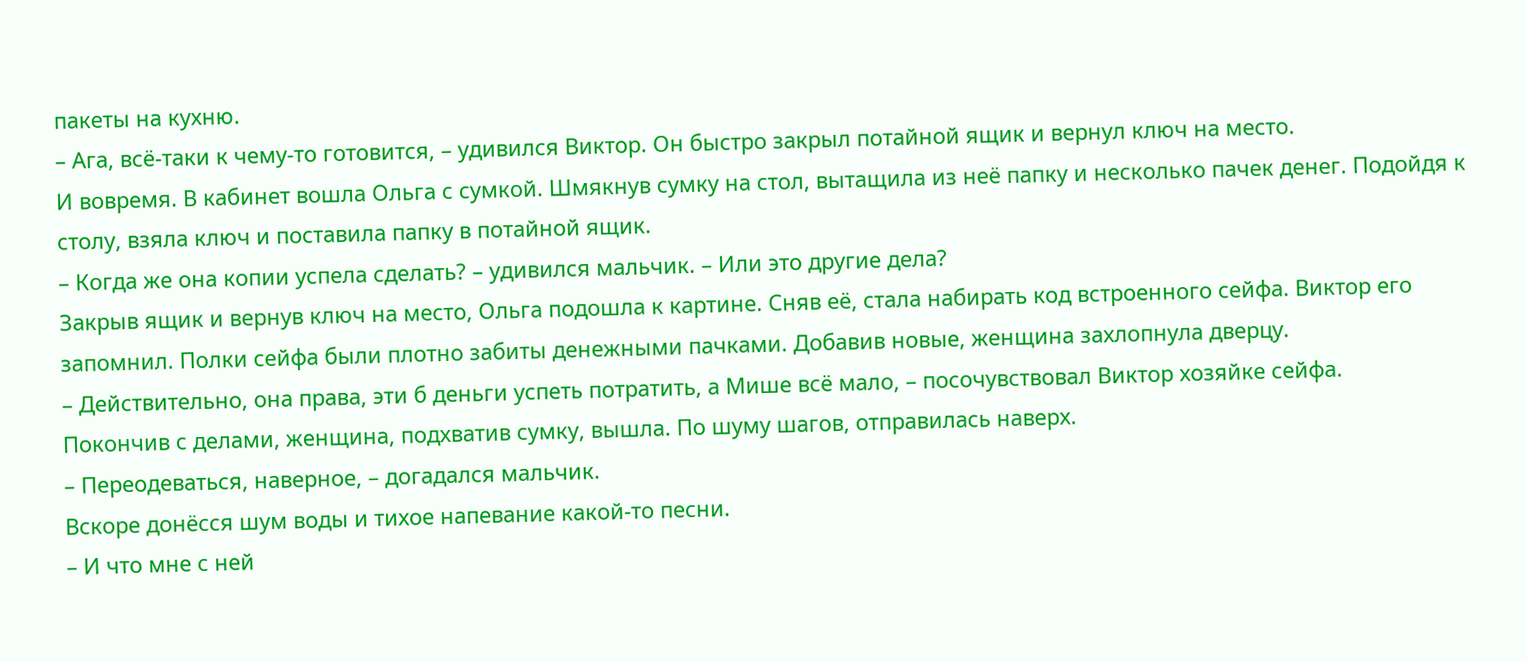пакеты на кухню.
– Ага, всё-таки к чему-то готовится, – удивился Виктор. Он быстро закрыл потайной ящик и вернул ключ на место.
И вовремя. В кабинет вошла Ольга с сумкой. Шмякнув сумку на стол, вытащила из неё папку и несколько пачек денег. Подойдя к столу, взяла ключ и поставила папку в потайной ящик.
– Когда же она копии успела сделать? – удивился мальчик. – Или это другие дела?
Закрыв ящик и вернув ключ на место, Ольга подошла к картине. Сняв её, стала набирать код встроенного сейфа. Виктор его запомнил. Полки сейфа были плотно забиты денежными пачками. Добавив новые, женщина захлопнула дверцу.
– Действительно, она права, эти б деньги успеть потратить, а Мише всё мало, – посочувствовал Виктор хозяйке сейфа.
Покончив с делами, женщина, подхватив сумку, вышла. По шуму шагов, отправилась наверх.
– Переодеваться, наверное, – догадался мальчик.
Вскоре донёсся шум воды и тихое напевание какой-то песни.
– И что мне с ней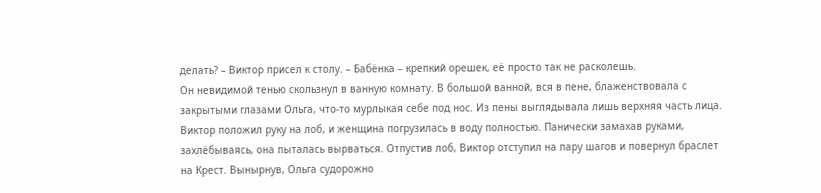делать? – Виктор присел к столу. – Бабёнка – крепкий орешек, её просто так не расколешь.
Он невидимой тенью скользнул в ванную комнату. В большой ванной, вся в пене, блаженствовала с закрытыми глазами Ольга, что-то мурлыкая себе под нос. Из пены выглядывала лишь верхняя часть лица. Виктор положил руку на лоб, и женщина погрузилась в воду полностью. Панически замахав руками, захлёбываясь, она пыталась вырваться. Отпустив лоб, Виктор отступил на пару шагов и повернул браслет на Крест. Вынырнув, Ольга судорожно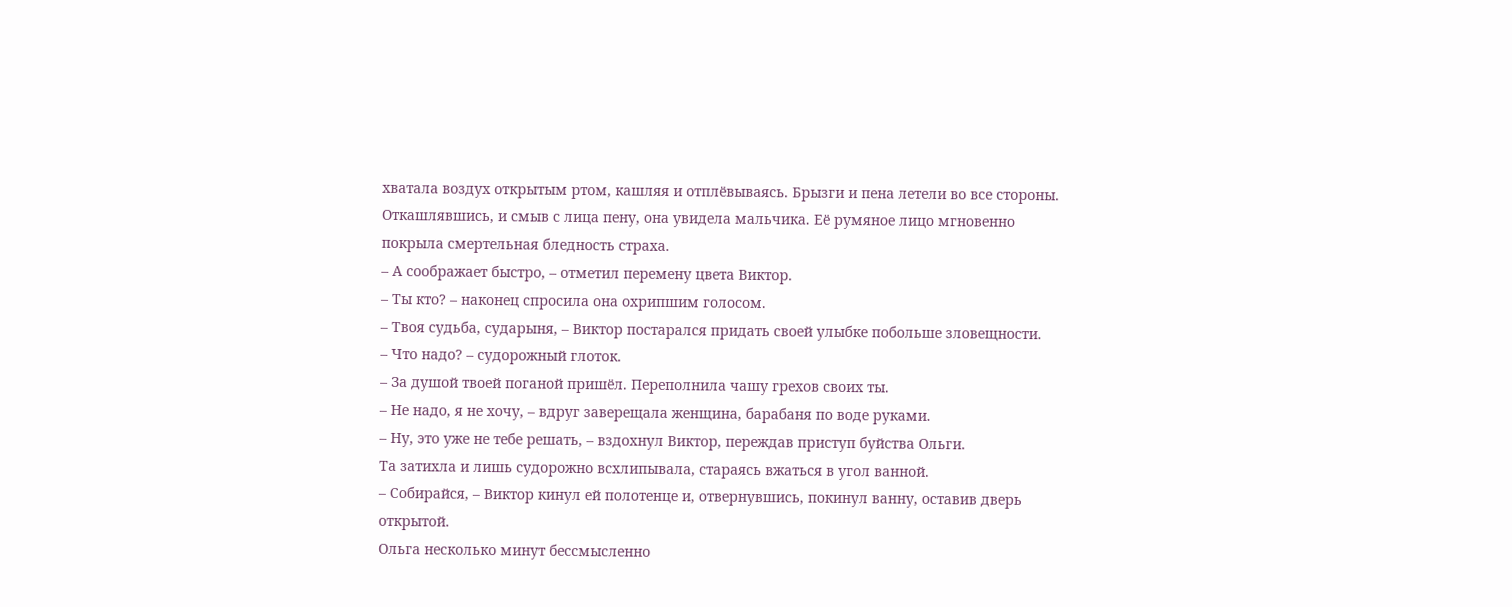хватала воздух открытым ртом, кашляя и отплёвываясь. Брызги и пена летели во все стороны. Откашлявшись, и смыв с лица пену, она увидела мальчика. Её румяное лицо мгновенно покрыла смертельная бледность страха.
– А соображает быстро, – отметил перемену цвета Виктор.
– Ты кто? – наконец спросила она охрипшим голосом.
– Твоя судьба, сударыня, – Виктор постарался придать своей улыбке побольше зловещности.
– Что надо? – судорожный глоток.
– За душой твоей поганой пришёл. Переполнила чашу грехов своих ты.
– Не надо, я не хочу, – вдруг заверещала женщина, барабаня по воде руками.
– Ну, это уже не тебе решать, – вздохнул Виктор, переждав приступ буйства Ольги.
Та затихла и лишь судорожно всхлипывала, стараясь вжаться в угол ванной.
– Собирайся, – Виктор кинул ей полотенце и, отвернувшись, покинул ванну, оставив дверь открытой.
Ольга несколько минут бессмысленно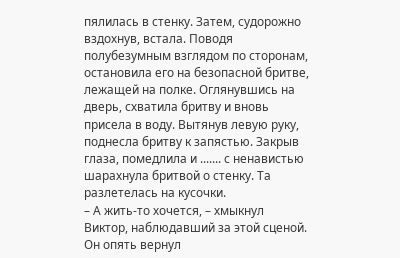пялилась в стенку. Затем, судорожно вздохнув, встала. Поводя полубезумным взглядом по сторонам, остановила его на безопасной бритве, лежащей на полке. Оглянувшись на дверь, схватила бритву и вновь присела в воду. Вытянув левую руку, поднесла бритву к запястью. Закрыв глаза, помедлила и ....... с ненавистью шарахнула бритвой о стенку. Та разлетелась на кусочки.
– А жить-то хочется, – хмыкнул Виктор, наблюдавший за этой сценой. Он опять вернул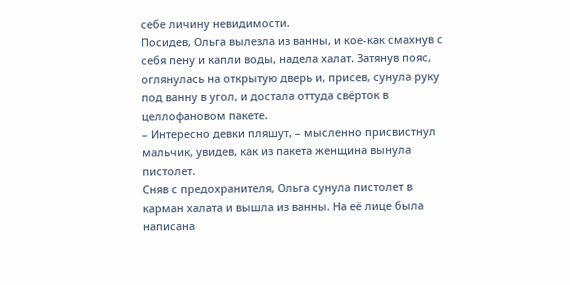себе личину невидимости.
Посидев, Ольга вылезла из ванны, и кое-как смахнув с себя пену и капли воды, надела халат. Затянув пояс, оглянулась на открытую дверь и, присев, сунула руку под ванну в угол, и достала оттуда свёрток в целлофановом пакете.
– Интересно девки пляшут, – мысленно присвистнул мальчик, увидев, как из пакета женщина вынула пистолет.
Сняв с предохранителя, Ольга сунула пистолет в карман халата и вышла из ванны. На её лице была написана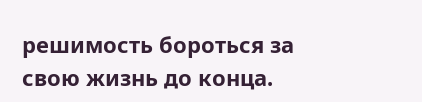решимость бороться за свою жизнь до конца.